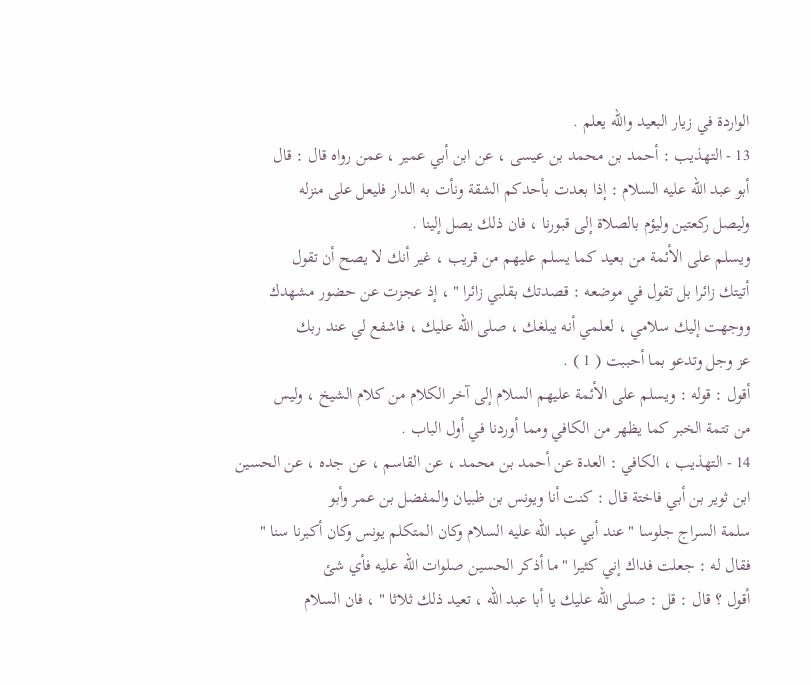الواردة في زيار البعيد والله يعلم .
13 - التهذيب : أحمد بن محمد بن عيسى ، عن ابن أبي عمير ، عمن رواه قال : قال
أبو عبد الله عليه السلام : إذا بعدت بأحدكم الشقة ونأت به الدار فليعل على منزله
وليصل ركعتين وليؤم بالصلاة إلى قبورنا ، فان ذلك يصل إلينا .
ويسلم على الأئمة من بعيد كما يسلم عليهم من قريب ، غير أنك لا يصح أن تقول
أتيتك زائرا بل تقول في موضعه : قصدتك بقلبي زائرا " ، إذ عجزت عن حضور مشهدك
ووجهت إليك سلامي ، لعلمي أنه يبلغك ، صلى الله عليك ، فاشفع لي عند ربك
عز وجل وتدعو بما أحببت ( 1 ) .
أقول : قوله : ويسلم على الأئمة عليهم السلام إلى آخر الكلام من كلام الشيخ ، وليس
من تتمة الخبر كما يظهر من الكافي ومما أوردنا في أول الباب .
14 - التهذيب ، الكافي : العدة عن أحمد بن محمد ، عن القاسم ، عن جده ، عن الحسين
ابن ثوير بن أبي فاختة قال : كنت أنا ويونس بن ظبيان والمفضل بن عمر وأبو
سلمة السراج جلوسا " عند أبي عبد الله عليه السلام وكان المتكلم يونس وكان أكبرنا سنا "
فقال له : جعلت فداك إني كثيرا " ما أذكر الحسين صلوات الله عليه فأي شئ
أقول ؟ قال : قل : صلى الله عليك يا أبا عبد الله ، تعيد ذلك ثلاثا " ، فان السلام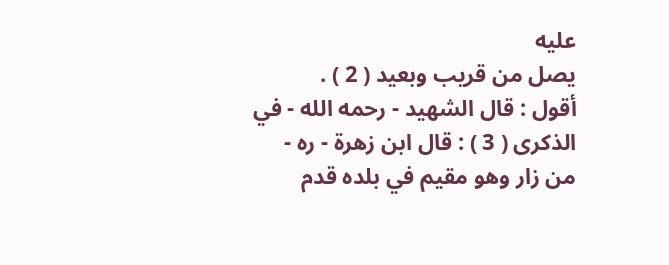عليه
يصل من قريب وبعيد ( 2 ) .
أقول : قال الشهيد - رحمه الله - في الذكرى ( 3 ) : قال ابن زهرة - ره -
من زار وهو مقيم في بلده قدم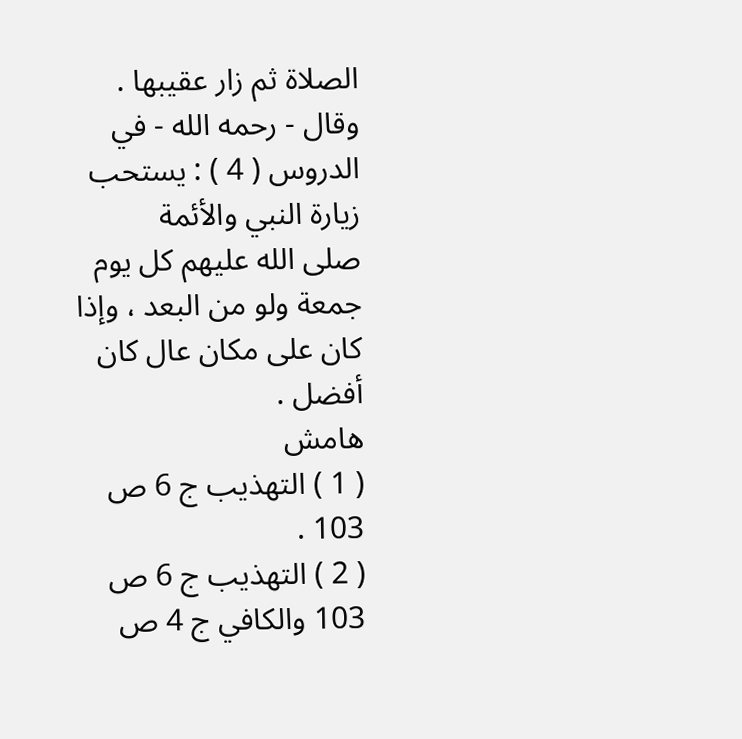الصلاة ثم زار عقيبها .
وقال - رحمه الله - في الدروس ( 4 ) : يستحب زيارة النبي والأئمة
صلى الله عليهم كل يوم جمعة ولو من البعد ، وإذا كان على مكان عال كان أفضل .
هامش
( 1 ) التهذيب ج 6 ص 103 .
( 2 ) التهذيب ج 6 ص 103 والكافي ج 4 ص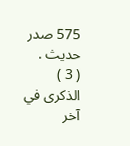575 صدر حديث .
( 3 ) الذكرى في آخر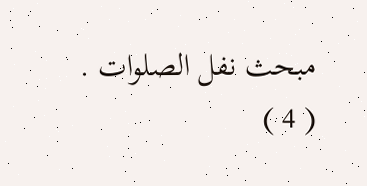مبحث نفل الصلوات .
( 4 )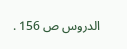الدروس ص 156 .